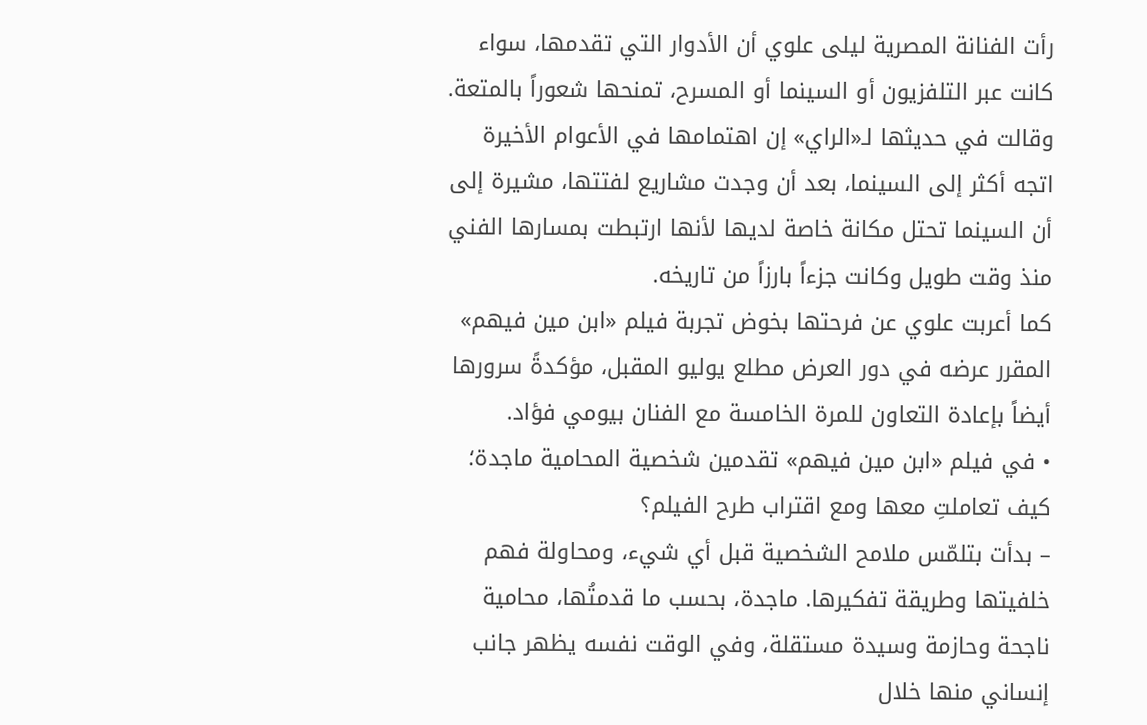رأت الفنانة المصرية ليلى علوي أن الأدوار التي تقدمها، سواء كانت عبر التلفزيون أو السينما أو المسرح، تمنحها شعوراً بالمتعة. وقالت في حديثها لـ«الراي» إن اهتمامها في الأعوام الأخيرة اتجه أكثر إلى السينما، بعد أن وجدت مشاريع لفتتها، مشيرة إلى أن السينما تحتل مكانة خاصة لديها لأنها ارتبطت بمسارها الفني منذ وقت طويل وكانت جزءاً بارزاً من تاريخه.
كما أعربت علوي عن فرحتها بخوض تجربة فيلم «ابن مين فيهم» المقرر عرضه في دور العرض مطلع يوليو المقبل، مؤكدةً سرورها أيضاً بإعادة التعاون للمرة الخامسة مع الفنان بيومي فؤاد.
• في فيلم «ابن مين فيهم» تقدمين شخصية المحامية ماجدة؛ كيف تعاملتِ معها ومع اقتراب طرح الفيلم؟
– بدأت بتلمّس ملامح الشخصية قبل أي شيء، ومحاولة فهم خلفيتها وطريقة تفكيرها. ماجدة، بحسب ما قدمتُها، محامية ناجحة وحازمة وسيدة مستقلة، وفي الوقت نفسه يظهر جانب إنساني منها خلال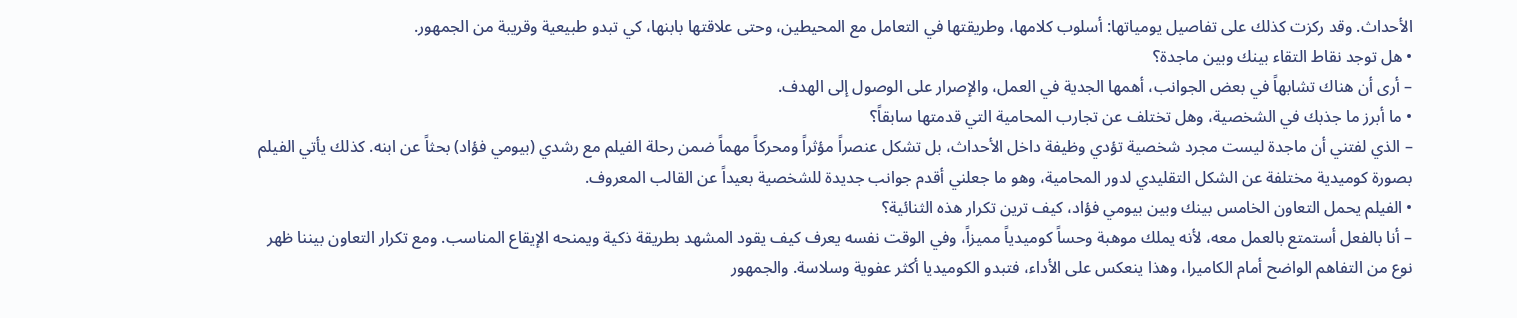الأحداث. وقد ركزت كذلك على تفاصيل يومياتها: أسلوب كلامها، وطريقتها في التعامل مع المحيطين، وحتى علاقتها بابنها، كي تبدو طبيعية وقريبة من الجمهور.
• هل توجد نقاط التقاء بينك وبين ماجدة؟
– أرى أن هناك تشابهاً في بعض الجوانب، أهمها الجدية في العمل، والإصرار على الوصول إلى الهدف.
• ما أبرز ما جذبك في الشخصية، وهل تختلف عن تجارب المحامية التي قدمتها سابقاً؟
– الذي لفتني أن ماجدة ليست مجرد شخصية تؤدي وظيفة داخل الأحداث، بل تشكل عنصراً مؤثراً ومحركاً مهماً ضمن رحلة الفيلم مع رشدي (بيومي فؤاد) بحثاً عن ابنه. كذلك يأتي الفيلم بصورة كوميدية مختلفة عن الشكل التقليدي لدور المحامية، وهو ما جعلني أقدم جوانب جديدة للشخصية بعيداً عن القالب المعروف.
• الفيلم يحمل التعاون الخامس بينك وبين بيومي فؤاد، كيف ترين تكرار هذه الثنائية؟
– أنا بالفعل أستمتع بالعمل معه، لأنه يملك موهبة وحساً كوميدياً مميزاً، وفي الوقت نفسه يعرف كيف يقود المشهد بطريقة ذكية ويمنحه الإيقاع المناسب. ومع تكرار التعاون بيننا ظهر نوع من التفاهم الواضح أمام الكاميرا، وهذا ينعكس على الأداء، فتبدو الكوميديا أكثر عفوية وسلاسة. والجمهور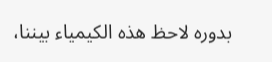بدوره لاحظ هذه الكيمياء بيننا،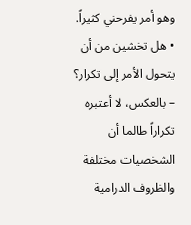وهو أمر يفرحني كثيراً.
• هل تخشين من أن يتحول الأمر إلى تكرار؟
– بالعكس، لا أعتبره تكراراً طالما أن الشخصيات مختلفة والظروف الدرامية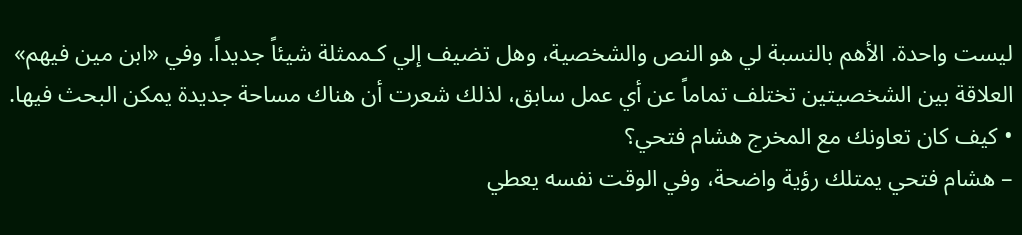ليست واحدة. الأهم بالنسبة لي هو النص والشخصية، وهل تضيف إلي كـممثلة شيئاً جديداً. وفي «ابن مين فيهم» العلاقة بين الشخصيتين تختلف تماماً عن أي عمل سابق، لذلك شعرت أن هناك مساحة جديدة يمكن البحث فيها.
• كيف كان تعاونك مع المخرج هشام فتحي؟
– هشام فتحي يمتلك رؤية واضحة، وفي الوقت نفسه يعطي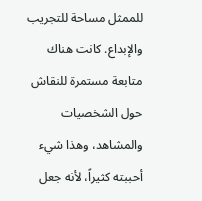للممثل مساحة للتجريب والإبداع. كانت هناك متابعة مستمرة للنقاش حول الشخصيات والمشاهد، وهذا شيء أحببته كثيراً، لأنه جعل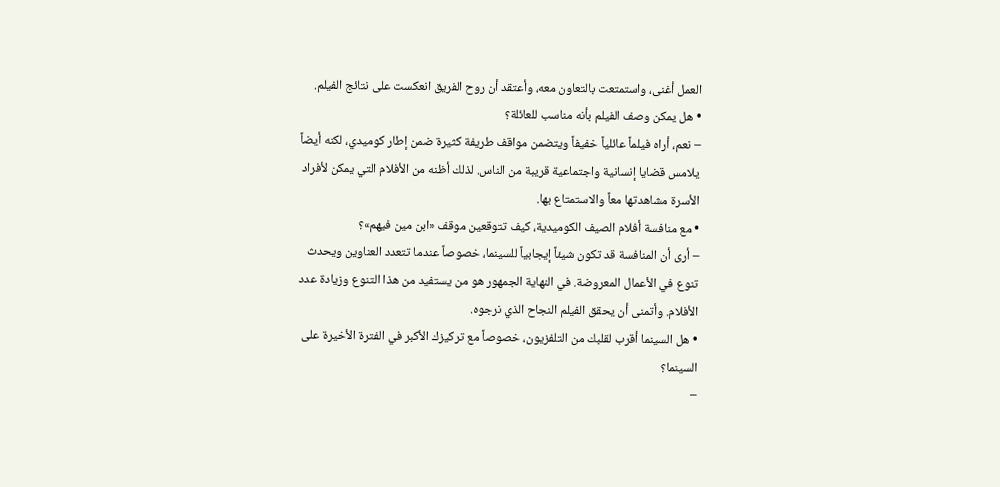العمل أغنى، واستمتعت بالتعاون معه، وأعتقد أن روح الفريق انعكست على نتائج الفيلم.
• هل يمكن وصف الفيلم بأنه مناسب للعائلة؟
– نعم، أراه فيلماً عائلياً خفيفاً ويتضمن مواقف طريفة كثيرة ضمن إطار كوميدي، لكنه أيضاً يلامس قضايا إنسانية واجتماعية قريبة من الناس. لذلك أظنه من الأفلام التي يمكن لأفراد الأسرة مشاهدتها معاً والاستمتاع بها.
• مع منافسة أفلام الصيف الكوميدية، كيف تتوقعين موقف «ابن مين فيهم»؟
– أرى أن المنافسة قد تكون شيئاً إيجابياً للسينما، خصوصاً عندما تتعدد العناوين ويحدث تنوع في الأعمال المعروضة. في النهاية الجمهور هو من يستفيد من هذا التنوع وزيادة عدد الأفلام. وأتمنى أن يحقق الفيلم النجاح الذي نرجوه.
• هل السينما أقرب لقلبك من التلفزيون، خصوصاً مع تركيزك الأكبر في الفترة الأخيرة على السينما؟
–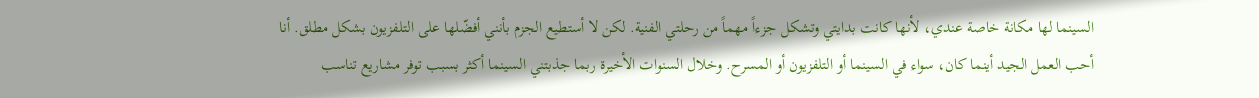السينما لها مكانة خاصة عندي، لأنها كانت بدايتي وتشكل جزءاً مهماً من رحلتي الفنية. لكن لا أستطيع الجزم بأنني أفضّلها على التلفزيون بشكل مطلق. أنا أحب العمل الجيد أينما كان، سواء في السينما أو التلفزيون أو المسرح. وخلال السنوات الأخيرة ربما جذبتني السينما أكثر بسبب توفر مشاريع تناسب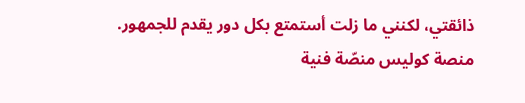ذائقتي، لكنني ما زلت أستمتع بكل دور يقدم للجمهور.
منصة كوليس منصّة فنية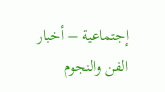إجتماعية – أخبار الفن والنجوم